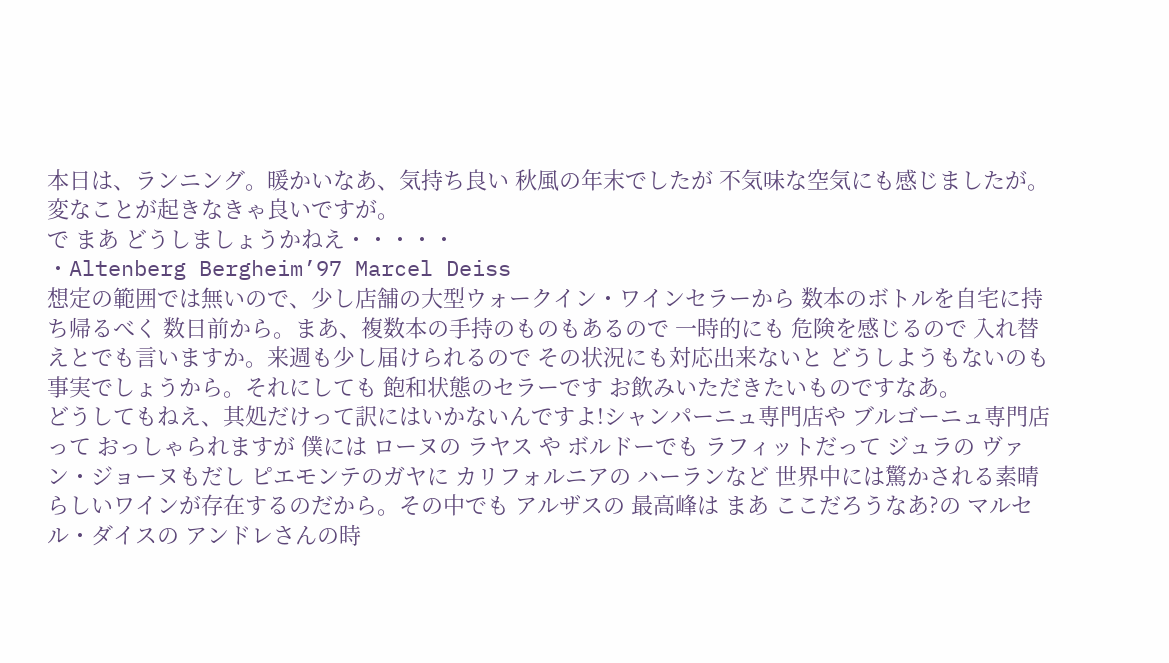本日は、ランニング。暖かいなあ、気持ち良い 秋風の年末でしたが 不気味な空気にも感じましたが。変なことが起きなきゃ良いですが。
で まあ どうしましょうかねえ・・・・・
・Altenberg Bergheim’97 Marcel Deiss
想定の範囲では無いので、少し店舗の大型ウォークイン・ワインセラーから 数本のボトルを自宅に持ち帰るべく 数日前から。まあ、複数本の手持のものもあるので 一時的にも 危険を感じるので 入れ替えとでも言いますか。来週も少し届けられるので その状況にも対応出来ないと どうしようもないのも事実でしょうから。それにしても 飽和状態のセラーです お飲みいただきたいものですなあ。
どうしてもねえ、其処だけって訳にはいかないんですよ!シャンパーニュ専門店や ブルゴーニュ専門店って おっしゃられますが 僕には ローヌの ラヤス や ボルドーでも ラフィットだって ジュラの ヴァン・ジョーヌもだし ピエモンテのガヤに カリフォルニアの ハーランなど 世界中には驚かされる素晴らしいワインが存在するのだから。その中でも アルザスの 最高峰は まあ ここだろうなあ?の マルセル・ダイスの アンドレさんの時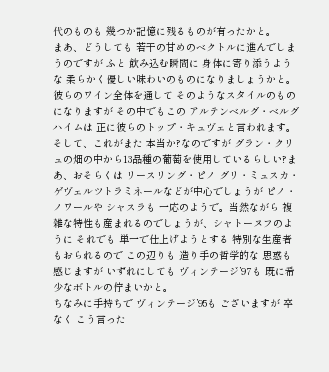代のものも 幾つか記憶に残るものが有ったかと。
まあ、どうしても 若干の甘めのベクトルに進んでしまうのですが ふと 飲み込む瞬間に 身体に寄り添うような 柔らかく優しい味わいのものになりましょうかと。
彼らのワイン全体を通して そのようなスタイルのものになりますが その中でもこの アルテンベルグ・ベルグハイムは 正に彼らのトップ・キュヴェと言われます。そして、これがまた 本当か?なのですが グラン・クリュの畑の中から13品種の葡萄を使用しているらしい?まあ、おそらくは リースリング・ピノ グリ・ミュスカ・ゲヴェルツトラミネールなどが中心でしょうが ピノ・ノワールや シャスラも 一応のようで。当然ながら 複雑な特性も産まれるのでしょうが、シャトーヌフのように それでも 単一で仕上げようとする 特別な生産者もおられるので この辺りも 造り手の哲学的な 思惑も感じますが いずれにしても ヴィンテージ’97も 既に希少なボトルの佇まいかと。
ちなみに手持ちで ヴィンテージ’95も ございますが 卒なく こう言った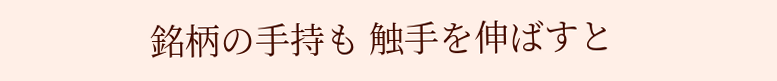銘柄の手持も 触手を伸ばすと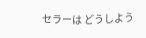セラーは どうしよう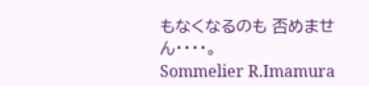もなくなるのも 否めません・・・・。
Sommelier R.Imamura